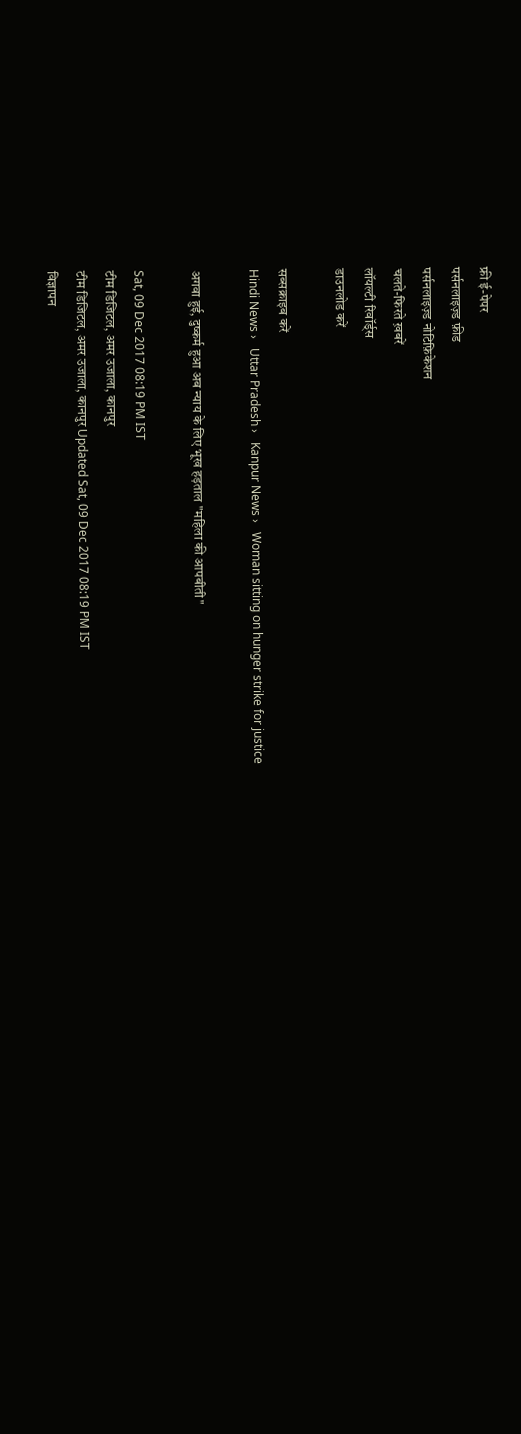फ्री ई-पेपर
पर्सनलाइज़्ड फ़ीड
पर्सनलाइज़्ड नोटिफ़िकेशन
चलते-फिरते ख़बरें
लॉयल्टी रिवॉर्ड्स
डाउनलोड करें

सब्सक्राइब करें
Hindi News ›   Uttar Pradesh ›   Kanpur News ›   Woman sitting on hunger strike for justice

अगवा हुई, दुष्कर्म हुआ अब न्याय के लिए भूख हड़ताल "महिला की आपबीती"

Sat, 09 Dec 2017 08:19 PM IST
टीम डिजिटल, अमर उजाला, कानपुर
टीम डिजिटल, अमर उजाला, कानपुर Updated Sat, 09 Dec 2017 08:19 PM IST
विज्ञापन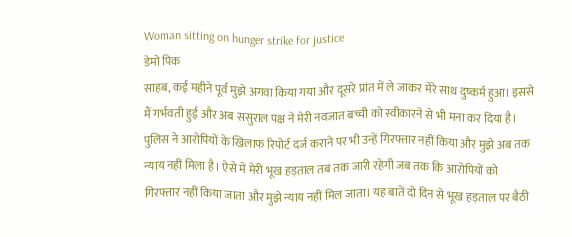Woman sitting on hunger strike for justice
डेमो पिक
साहब, कई महीने पूर्व मुझे अगवा किया गया और दूसरे प्रांत में ले जाकर मेरे साथ दुष्कर्म हुआ। इससे मैं गर्भवती हुई और अब ससुराल पक्ष ने मेरी नवजात बच्ची को स्वीकारने से भी मना कर दिया है। पुलिस ने आरोपियों के खिलाफ रिपोर्ट दर्ज कराने पर भी उन्हें गिरफ्तार नहीं किया और मुझे अब तक न्याय नहीं मिला है। ऐसे में मेरी भूख हड़ताल तब तक जारी रहेगी जब तक कि आरोपियों को गिरफ्तार नहीं किया जाता और मुझे न्याय नहीं मिल जाता। यह बातें दो दिन से भूख हड़ताल पर बैठी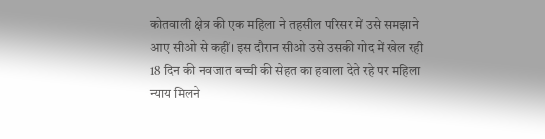कोतवाली क्षेत्र की एक महिला ने तहसील परिसर में उसे समझाने आए सीओ से कहीं। इस दौरान सीओ उसे उसकी गोद में खेल रही 18 दिन की नवजात बच्ची की सेहत का हवाला देते रहे पर महिला न्याय मिलने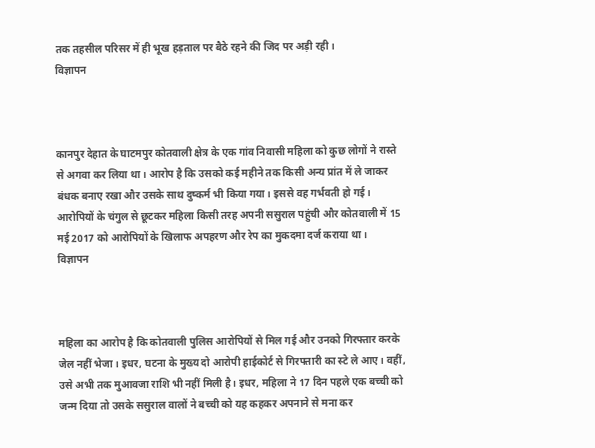तक तहसील परिसर में ही भूख हड़ताल पर बैठे रहने की जिद पर अड़ी रही।
विज्ञापन



कानपुर देहात के घाटमपुर कोतवाली क्षेत्र के एक गांव निवासी महिला को कुछ लोगों ने रास्ते से अगवा कर लिया था। आरोप है कि उसको कई महीने तक किसी अन्य प्रांत में ले जाकर बंधक बनाए रखा और उसके साथ दुष्कर्म भी किया गया। इससे वह गर्भवती हो गई। आरोपियों के चंगुल से छूटकर महिला किसी तरह अपनी ससुराल पहुंची और कोतवाली में 15 मई 2017 को आरोपियों के खिलाफ अपहरण और रेप का मुकदमा दर्ज कराया था।
विज्ञापन



महिला का आरोप है कि कोतवाली पुलिस आरोपियों से मिल गई और उनको गिरफ्तार करके जेल नहीं भेजा। इधर, घटना के मुख्य दो आरोपी हाईकोर्ट से गिरफ्तारी का स्टे ले आए। वहीं, उसे अभी तक मुआवजा राशि भी नहीं मिली है। इधर, महिला ने 17 दिन पहले एक बच्ची को जन्म दिया तो उसके ससुराल वालों ने बच्ची को यह कहकर अपनाने से मना कर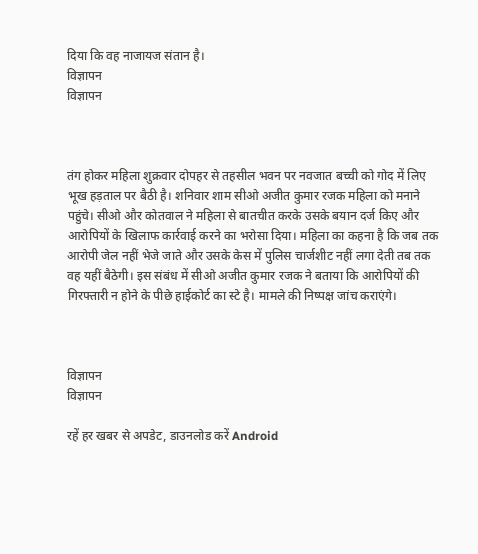दिया कि वह नाजायज संतान है।
विज्ञापन
विज्ञापन



तंग होकर महिला शुक्रवार दोपहर से तहसील भवन पर नवजात बच्ची को गोद में लिए भूख हड़ताल पर बैठी है। शनिवार शाम सीओ अजीत कुमार रजक महिला को मनाने पहुंचे। सीओ और कोतवाल ने महिला से बातचीत करके उसके बयान दर्ज किए और आरोपियों के खिलाफ कार्रवाई करने का भरोसा दिया। महिला का कहना है कि जब तक आरोपी जेल नहीं भेजे जाते और उसके केस में पुलिस चार्जशीट नहीं लगा देती तब तक वह यहीं बैठेगी। इस संबंध में सीओ अजीत कुमार रजक ने बताया कि आरोपियों की गिरफ्तारी न होने के पीछे हाईकोर्ट का स्टे है। मामले की निष्पक्ष जांच कराएंगे।



विज्ञापन
विज्ञापन

रहें हर खबर से अपडेट, डाउनलोड करें Android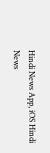Hindi News App, iOS Hindi News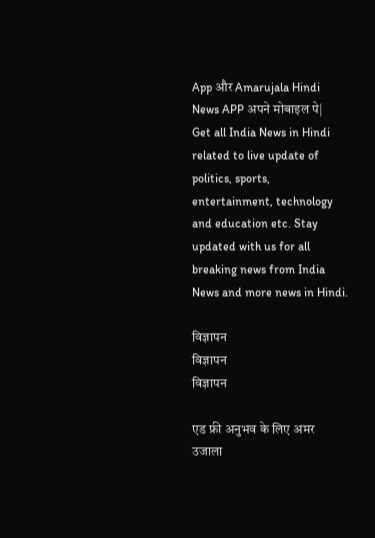App और Amarujala Hindi News APP अपने मोबाइल पे|
Get all India News in Hindi related to live update of politics, sports, entertainment, technology and education etc. Stay updated with us for all breaking news from India News and more news in Hindi.

विज्ञापन
विज्ञापन
विज्ञापन

एड फ्री अनुभव के लिए अमर उजाला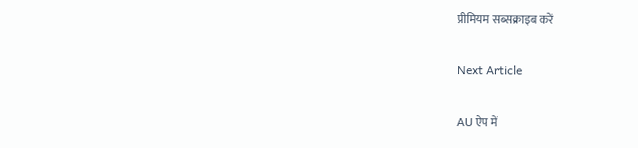प्रीमियम सब्सक्राइब करें

Next Article

AU ऐप में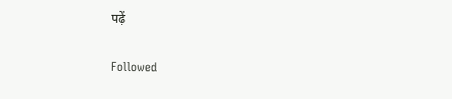पढ़ें

Followed